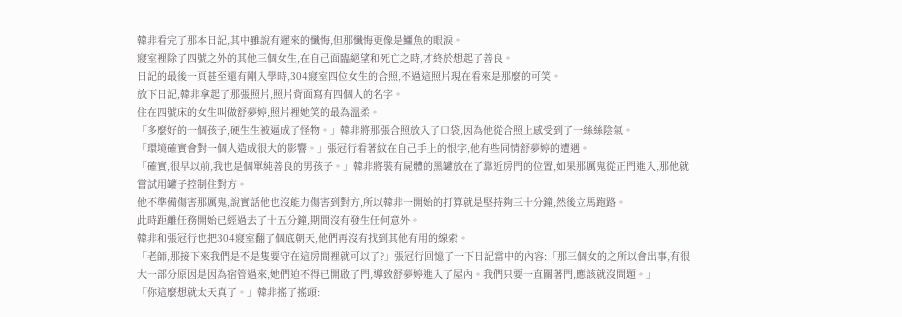韓非看完了那本日記,其中雖說有遲來的懺悔,但那懺悔更像是鱷魚的眼淚。
寢室裡除了四號之外的其他三個女生,在自己面臨絕望和死亡之時,才終於想起了善良。
日記的最後一頁甚至還有剛入學時,304寢室四位女生的合照,不過這照片現在看來是那麼的可笑。
放下日記,韓非拿起了那張照片,照片背面寫有四個人的名字。
住在四號床的女生叫做舒夢婷,照片裡她笑的最為溫柔。
「多麼好的一個孩子,硬生生被逼成了怪物。」韓非將那張合照放入了口袋,因為他從合照上感受到了一絲絲陰氣。
「環境確實會對一個人造成很大的影響。」張冠行看著紋在自己手上的恨字,他有些同情舒夢婷的遭遇。
「確實,很早以前,我也是個單純善良的男孩子。」韓非將裝有屍體的黑罐放在了靠近房門的位置,如果那厲鬼從正門進入,那他就嘗試用罐子控制住對方。
他不準備傷害那厲鬼,說實話他也沒能力傷害到對方,所以韓非一開始的打算就是堅持夠三十分鐘,然後立馬跑路。
此時距離任務開始已經過去了十五分鐘,期間沒有發生任何意外。
韓非和張冠行也把304寢室翻了個底朝天,他們再沒有找到其他有用的線索。
「老師,那接下來我們是不是隻要守在這房間裡就可以了?」張冠行回憶了一下日記當中的內容:「那三個女的之所以會出事,有很大一部分原因是因為宿管過來,她們迫不得已開啟了門,導致舒夢婷進入了屋內。我們只要一直關著門,應該就沒問題。」
「你這麼想就太天真了。」韓非搖了搖頭: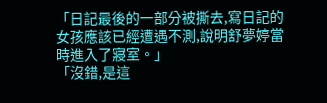「日記最後的一部分被撕去,寫日記的女孩應該已經遭遇不測,說明舒夢婷當時進入了寢室。」
「沒錯,是這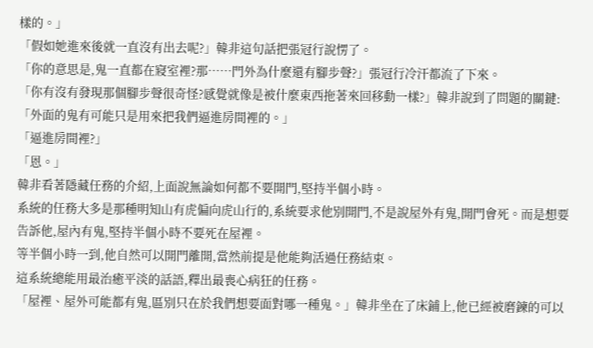樣的。」
「假如她進來後就一直沒有出去呢?」韓非這句話把張冠行說愣了。
「你的意思是,鬼一直都在寢室裡?那……門外為什麼還有腳步聲?」張冠行冷汗都流了下來。
「你有沒有發現那個腳步聲很奇怪?感覺就像是被什麼東西拖著來回移動一樣?」韓非說到了問題的關鍵:「外面的鬼有可能只是用來把我們逼進房間裡的。」
「逼進房間裡?」
「恩。」
韓非看著隱藏任務的介紹,上面說無論如何都不要開門,堅持半個小時。
系統的任務大多是那種明知山有虎偏向虎山行的,系統要求他別開門,不是說屋外有鬼,開門會死。而是想要告訴他,屋內有鬼,堅持半個小時不要死在屋裡。
等半個小時一到,他自然可以開門離開,當然前提是他能夠活過任務結束。
這系統總能用最治癒平淡的話語,釋出最喪心病狂的任務。
「屋裡、屋外可能都有鬼,區別只在於我們想要面對哪一種鬼。」韓非坐在了床鋪上,他已經被磨鍊的可以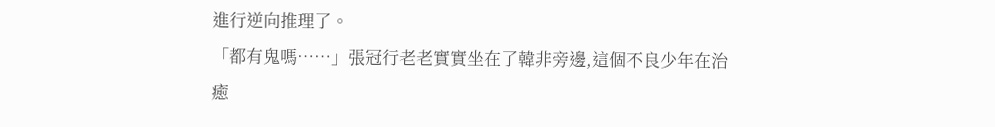進行逆向推理了。
「都有鬼嗎……」張冠行老老實實坐在了韓非旁邊,這個不良少年在治癒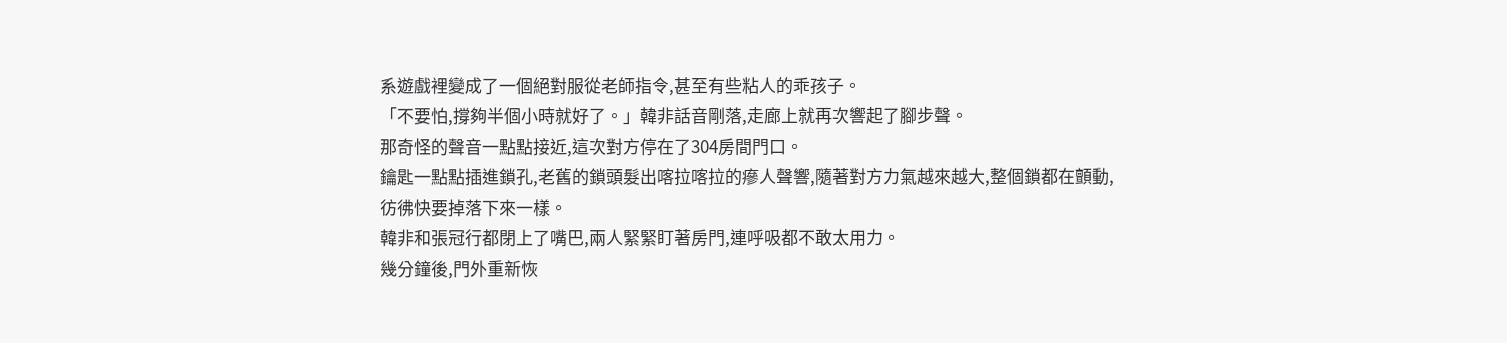系遊戲裡變成了一個絕對服從老師指令,甚至有些粘人的乖孩子。
「不要怕,撐夠半個小時就好了。」韓非話音剛落,走廊上就再次響起了腳步聲。
那奇怪的聲音一點點接近,這次對方停在了304房間門口。
鑰匙一點點插進鎖孔,老舊的鎖頭髮出喀拉喀拉的瘮人聲響,隨著對方力氣越來越大,整個鎖都在顫動,彷彿快要掉落下來一樣。
韓非和張冠行都閉上了嘴巴,兩人緊緊盯著房門,連呼吸都不敢太用力。
幾分鐘後,門外重新恢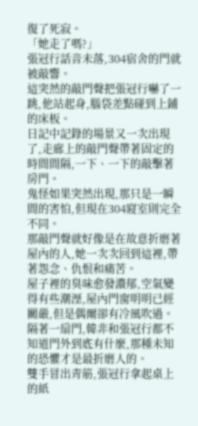復了死寂。
「她走了嗎?」
張冠行話音未落,304宿舍的門就被敲響。
這突然的敲門聲把張冠行嚇了一跳,他站起身,腦袋差點碰到上鋪的床板。
日記中記錄的場景又一次出現了,走廊上的敲門聲帶著固定的時間間隔,一下、一下的敲擊著房門。
鬼怪如果突然出現,那只是一瞬間的害怕,但現在304寢室則完全不同。
那敲門聲就好像是在故意折磨著屋內的人,她一次次回到這裡,帶著怨念、仇恨和痛苦。
屋子裡的臭味愈發濃郁,空氣變得有些潮溼,屋內門窗明明已經關嚴,但是偶爾卻有冷風吹過。
隔著一扇門,韓非和張冠行都不知道門外到底有什麼,那種未知的恐懼才是最折磨人的。
雙手冒出青筋,張冠行拿起桌上的紙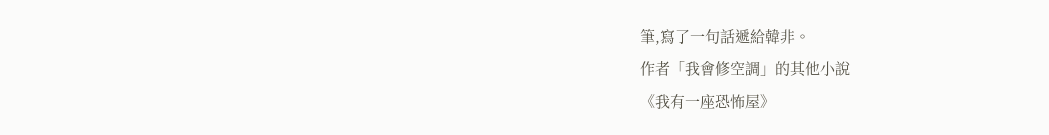筆,寫了一句話遞給韓非。
作者「我會修空調」的其他小說
《我有一座恐怖屋》